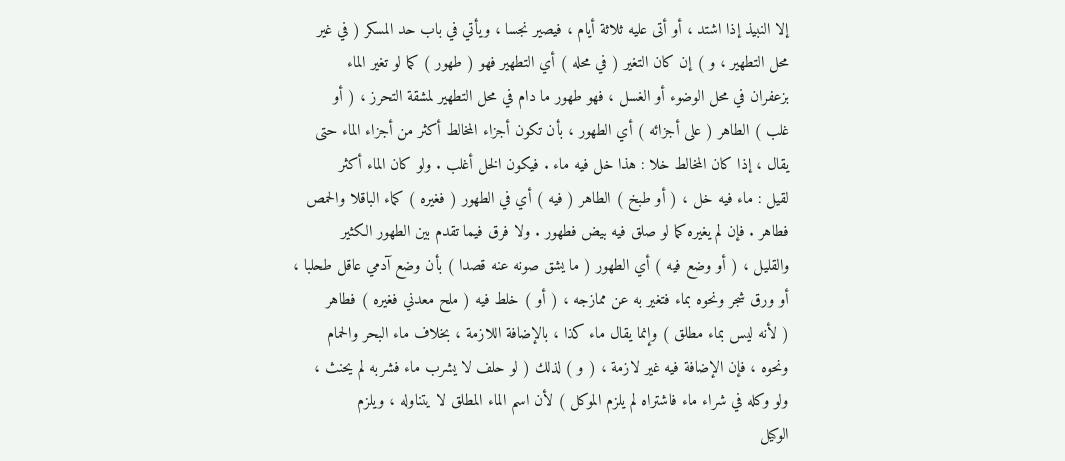إلا النبيذ إذا اشتد ، أو أتى عليه ثلاثة أيام ، فيصير نجسا ، ويأتي في باب حد المسكر ( في غير
محل التطهير ، و ) إن كان التغير ( في محله ) أي التطهير فهو ( طهور ) كما لو تغير الماء
بزعفران في محل الوضوء أو الغسل ، فهو طهور ما دام في محل التطهير لمشقة التحرز ، ( أو
غلب ) الطاهر ( على أجزائه ) أي الطهور ، بأن تكون أجزاء المخالط أكثر من أجزاء الماء حتى
يقال ، إذا كان المخالط خلا : هذا خل فيه ماء . فيكون الخل أغلب . ولو كان الماء أكثر
لقيل : ماء فيه خل ، ( أو طبخ ) الطاهر ( فيه ) أي في الطهور ( فغيره ) كماء الباقلا والحمص
فطاهر . فإن لم يغيره كما لو صلق فيه بيض فطهور . ولا فرق فيما تقدم بين الطهور الكثير
والقليل ، ( أو وضع فيه ) أي الطهور ( ما يشق صونه عنه قصدا ) بأن وضع آدمي عاقل طحلبا ،
أو ورق شجر ونحوه بماء فتغير به عن ممازجه ، ( أو ) خلط فيه ( ملح معدني فغيره ) فطاهر
( لأنه ليس بماء مطلق ) وإنما يقال ماء كذا ، بالإضافة اللازمة ، بخلاف ماء البحر والحمام
ونحوه ، فإن الإضافة فيه غير لازمة ، ( و ) لذلك ( لو حلف لا يشرب ماء فشربه لم يحنث ،
ولو وكله في شراء ماء فاشتراه لم يلزم الموكل ) لأن اسم الماء المطلق لا يتناوله ، ويلزم
الوكيل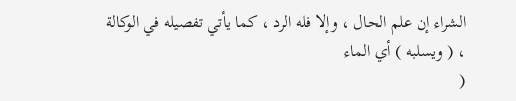الشراء إن علم الحال ، وإلا فله الرد ، كما يأتي تفصيله في الوكالة ، ( ويسلبه ) أي الماء
(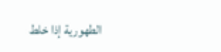الطهورية إذا خلط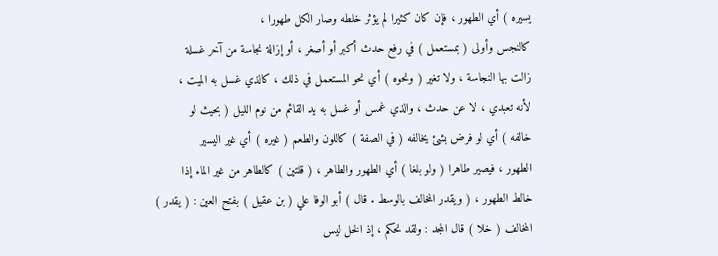يسيره ) أي الطهور ، فإن كان كثيرا لم يؤثر خلطه وصار الكل طهورا ،
كالنجس وأولى ( بمستعمل ) في رفع حدث أكبر أو أصغر ، أو إزالة نجاسة من آخر غسلة
زالت بها النجاسة ، ولا تغير ( ونحوه ) أي نحو المستعمل في ذلك ، كالذي غسل به الميت ،
لأنه تعبدي ، لا عن حدث ، والذي غمس أو غسل به يد القائم من نوم الليل ( بحيث لو
خالفه ) أي لو فرض بشئ يخالفه ( في الصفة ) كاللون والطعم ( غيره ) أي غير اليسير
الطهور ، فيصير طاهرا ( ولو بلغا ) أي الطهور والطاهر ، ( قلتين ) كالطاهر من غير الماء إذا
خالط الطهور ، ( ويقدر المخالف بالوسط . قال ) أبو الوفا علي ( بن عقيل ) بفتح العين : ( يقدر )
المخالف ( خلا ) قال المجد : ولقد نحكم ، إذ الخل ليس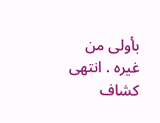بأولى من غيره . انتهى
كشاف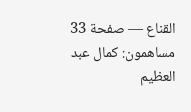القناع — صفحة 33
مساهمون: كمال عبد العظيم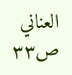العناني
ص٣٣